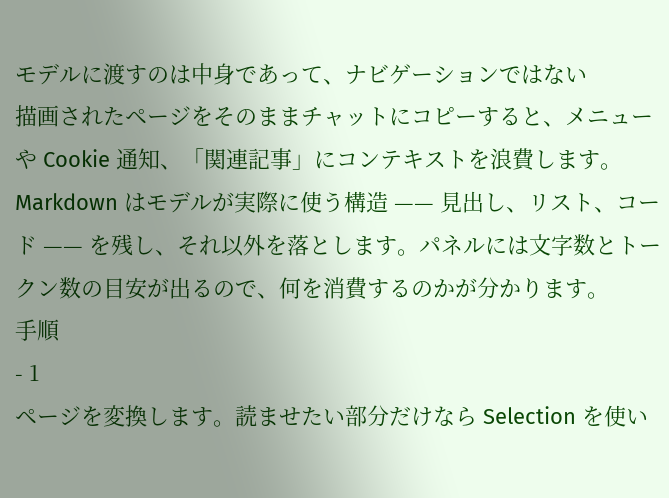モデルに渡すのは中身であって、ナビゲーションではない
描画されたページをそのままチャットにコピーすると、メニューや Cookie 通知、「関連記事」にコンテキストを浪費します。Markdown はモデルが実際に使う構造 —— 見出し、リスト、コード —— を残し、それ以外を落とします。パネルには文字数とトークン数の目安が出るので、何を消費するのかが分かります。
手順
- 1
ページを変換します。読ませたい部分だけなら Selection を使い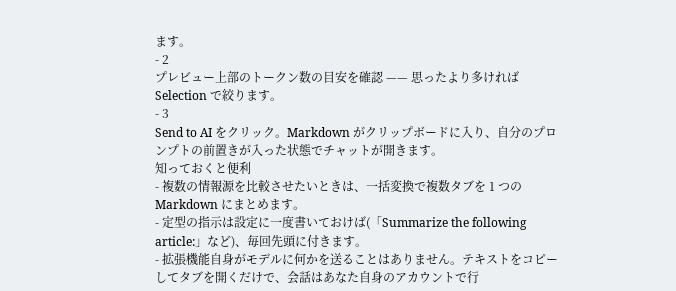ます。
- 2
プレビュー上部のトークン数の目安を確認 —— 思ったより多ければ Selection で絞ります。
- 3
Send to AI をクリック。Markdown がクリップボードに入り、自分のプロンプトの前置きが入った状態でチャットが開きます。
知っておくと便利
- 複数の情報源を比較させたいときは、一括変換で複数タブを 1 つの Markdown にまとめます。
- 定型の指示は設定に一度書いておけば(「Summarize the following article:」など)、毎回先頭に付きます。
- 拡張機能自身がモデルに何かを送ることはありません。テキストをコピーしてタブを開くだけで、会話はあなた自身のアカウントで行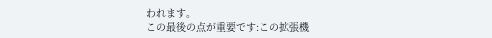われます。
この最後の点が重要です:この拡張機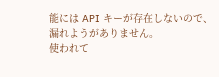能には API キーが存在しないので、漏れようがありません。
使われて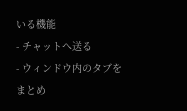いる機能
- チャットへ送る
- ウィンドウ内のタブをまとめ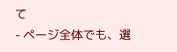て
- ページ全体でも、選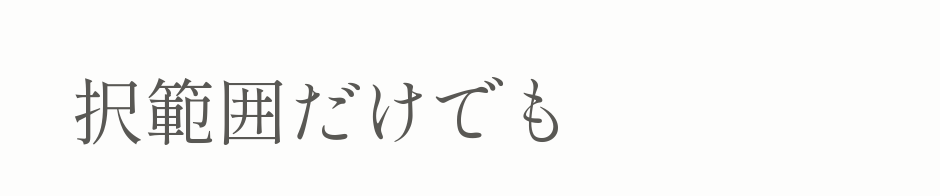択範囲だけでも